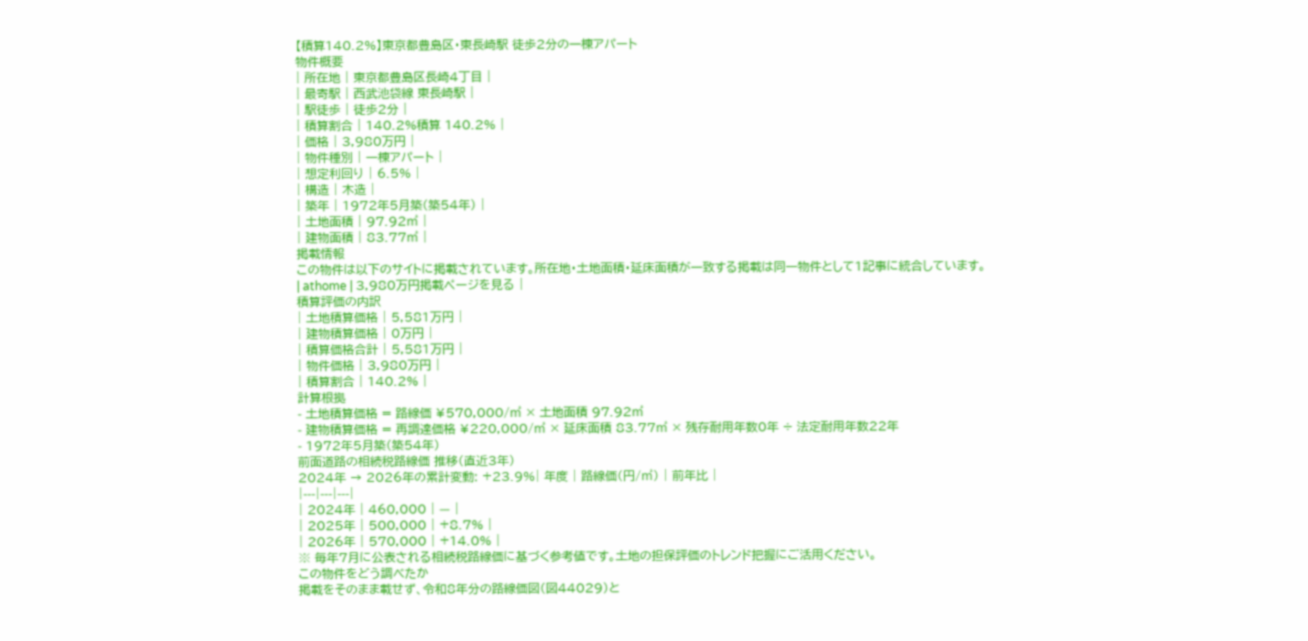【積算140.2%】東京都豊島区・東長崎駅 徒歩2分の一棟アパート
物件概要
| 所在地 | 東京都豊島区長崎4丁目 |
| 最寄駅 | 西武池袋線 東長崎駅 |
| 駅徒歩 | 徒歩2分 |
| 積算割合 | 140.2%積算 140.2% |
| 価格 | 3,980万円 |
| 物件種別 | 一棟アパート |
| 想定利回り | 6.5% |
| 構造 | 木造 |
| 築年 | 1972年5月築(築54年) |
| 土地面積 | 97.92㎡ |
| 建物面積 | 83.77㎡ |
掲載情報
この物件は以下のサイトに掲載されています。所在地・土地面積・延床面積が一致する掲載は同一物件として1記事に統合しています。
| athome | 3,980万円掲載ページを見る |
積算評価の内訳
| 土地積算価格 | 5,581万円 |
| 建物積算価格 | 0万円 |
| 積算価格合計 | 5,581万円 |
| 物件価格 | 3,980万円 |
| 積算割合 | 140.2% |
計算根拠
- 土地積算価格 = 路線価 ¥570,000/㎡ × 土地面積 97.92㎡
- 建物積算価格 = 再調達価格 ¥220,000/㎡ × 延床面積 83.77㎡ × 残存耐用年数0年 ÷ 法定耐用年数22年
- 1972年5月築(築54年)
前面道路の相続税路線価 推移(直近3年)
2024年 → 2026年の累計変動: +23.9%| 年度 | 路線価(円/㎡) | 前年比 |
|---|---|---|
| 2024年 | 460,000 | — |
| 2025年 | 500,000 | +8.7% |
| 2026年 | 570,000 | +14.0% |
※ 毎年7月に公表される相続税路線価に基づく参考値です。土地の担保評価のトレンド把握にご活用ください。
この物件をどう調べたか
掲載をそのまま載せず、令和8年分の路線価図(図44029)と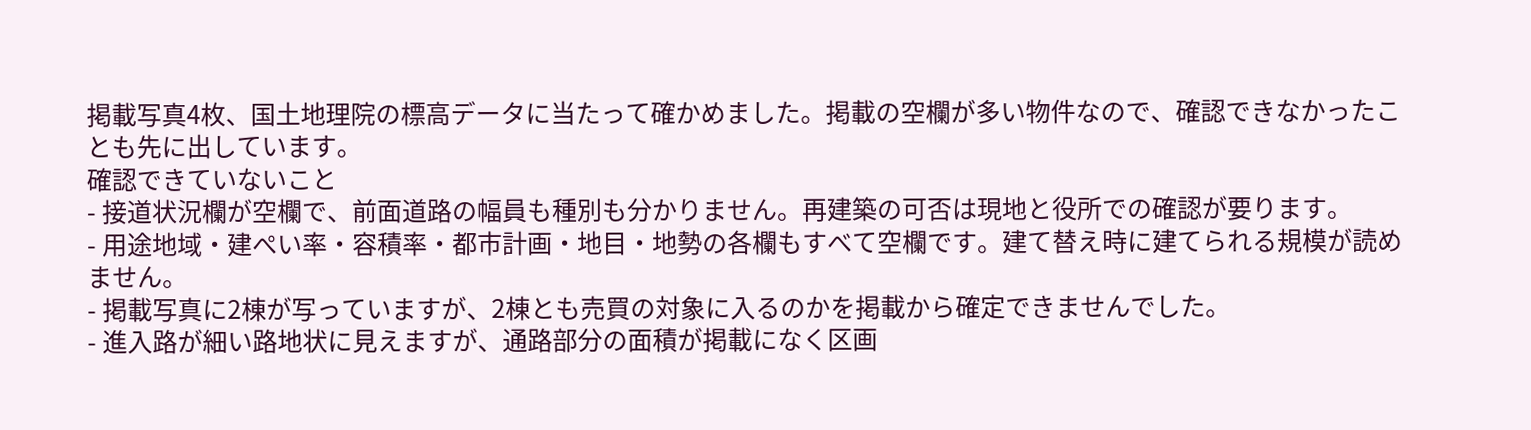掲載写真4枚、国土地理院の標高データに当たって確かめました。掲載の空欄が多い物件なので、確認できなかったことも先に出しています。
確認できていないこと
- 接道状況欄が空欄で、前面道路の幅員も種別も分かりません。再建築の可否は現地と役所での確認が要ります。
- 用途地域・建ぺい率・容積率・都市計画・地目・地勢の各欄もすべて空欄です。建て替え時に建てられる規模が読めません。
- 掲載写真に2棟が写っていますが、2棟とも売買の対象に入るのかを掲載から確定できませんでした。
- 進入路が細い路地状に見えますが、通路部分の面積が掲載になく区画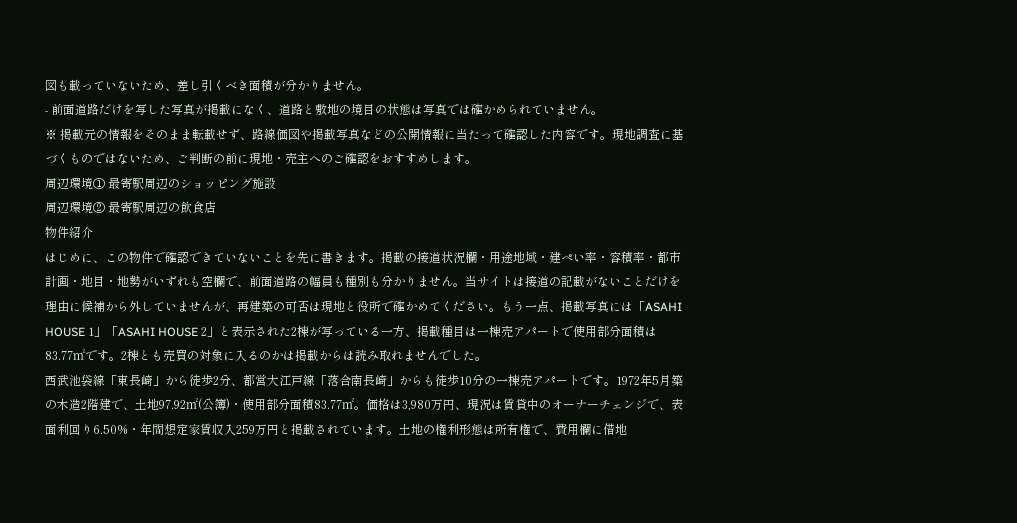図も載っていないため、差し引くべき面積が分かりません。
- 前面道路だけを写した写真が掲載になく、道路と敷地の境目の状態は写真では確かめられていません。
※ 掲載元の情報をそのまま転載せず、路線価図や掲載写真などの公開情報に当たって確認した内容です。現地調査に基づくものではないため、ご判断の前に現地・売主へのご確認をおすすめします。
周辺環境① 最寄駅周辺のショッピング施設
周辺環境② 最寄駅周辺の飲食店
物件紹介
はじめに、この物件で確認できていないことを先に書きます。掲載の接道状況欄・用途地域・建ぺい率・容積率・都市計画・地目・地勢がいずれも空欄で、前面道路の幅員も種別も分かりません。当サイトは接道の記載がないことだけを理由に候補から外していませんが、再建築の可否は現地と役所で確かめてください。もう一点、掲載写真には「ASAHI HOUSE 1」「ASAHI HOUSE 2」と表示された2棟が写っている一方、掲載種目は一棟売アパートで使用部分面積は83.77㎡です。2棟とも売買の対象に入るのかは掲載からは読み取れませんでした。
西武池袋線「東長崎」から徒歩2分、都営大江戸線「落合南長崎」からも徒歩10分の一棟売アパートです。1972年5月築の木造2階建で、土地97.92㎡(公簿)・使用部分面積83.77㎡。価格は3,980万円、現況は賃貸中のオーナーチェンジで、表面利回り6.50%・年間想定家賃収入259万円と掲載されています。土地の権利形態は所有権で、費用欄に借地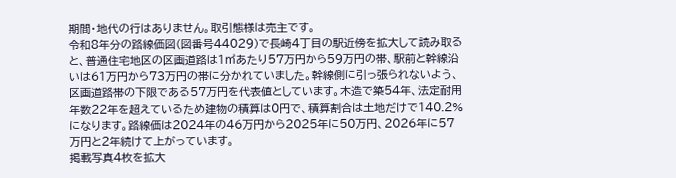期間・地代の行はありません。取引態様は売主です。
令和8年分の路線価図(図番号44029)で長崎4丁目の駅近傍を拡大して読み取ると、普通住宅地区の区画道路は1㎡あたり57万円から59万円の帯、駅前と幹線沿いは61万円から73万円の帯に分かれていました。幹線側に引っ張られないよう、区画道路帯の下限である57万円を代表値としています。木造で築54年、法定耐用年数22年を超えているため建物の積算は0円で、積算割合は土地だけで140.2%になります。路線価は2024年の46万円から2025年に50万円、2026年に57万円と2年続けて上がっています。
掲載写真4枚を拡大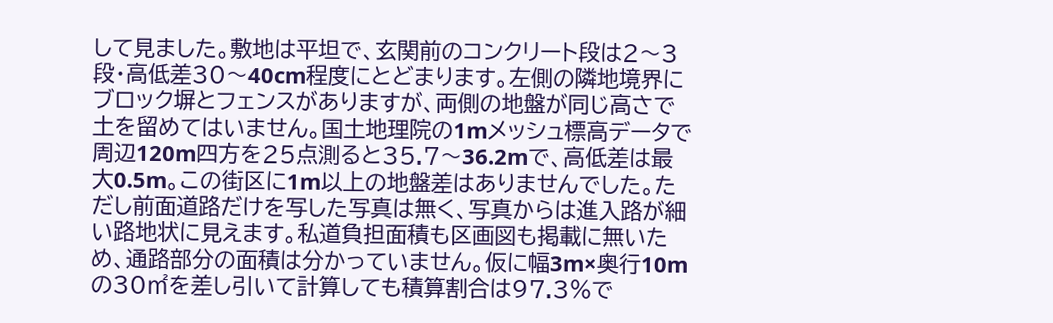して見ました。敷地は平坦で、玄関前のコンクリート段は2〜3段・高低差30〜40cm程度にとどまります。左側の隣地境界にブロック塀とフェンスがありますが、両側の地盤が同じ高さで土を留めてはいません。国土地理院の1mメッシュ標高データで周辺120m四方を25点測ると35.7〜36.2mで、高低差は最大0.5m。この街区に1m以上の地盤差はありませんでした。ただし前面道路だけを写した写真は無く、写真からは進入路が細い路地状に見えます。私道負担面積も区画図も掲載に無いため、通路部分の面積は分かっていません。仮に幅3m×奥行10mの30㎡を差し引いて計算しても積算割合は97.3%で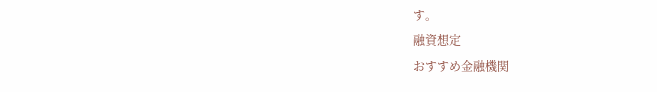す。
融資想定
おすすめ金融機関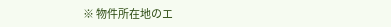※ 物件所在地のエ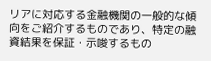リアに対応する金融機関の一般的な傾向をご紹介するものであり、特定の融資結果を保証・示唆するもの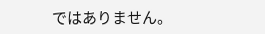ではありません。